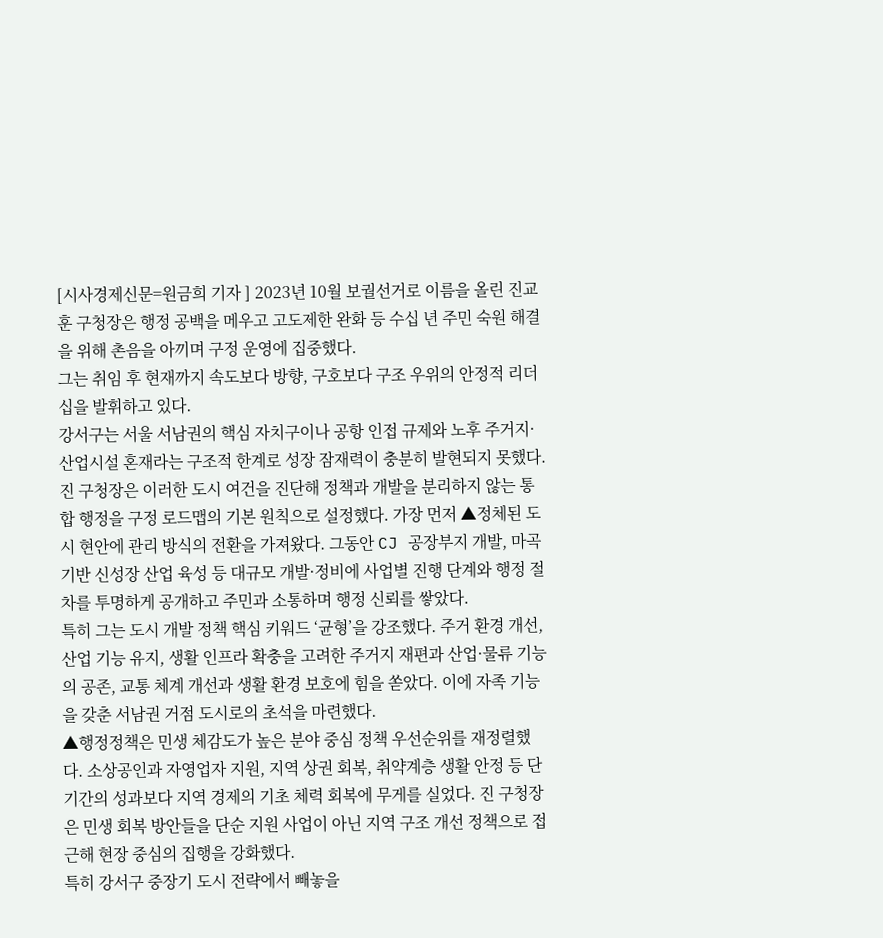[시사경제신문=원금희 기자 ] 2023년 10월 보궐선거로 이름을 올린 진교훈 구청장은 행정 공백을 메우고 고도제한 완화 등 수십 년 주민 숙원 해결을 위해 촌음을 아끼며 구정 운영에 집중했다.
그는 취임 후 현재까지 속도보다 방향, 구호보다 구조 우위의 안정적 리더십을 발휘하고 있다.
강서구는 서울 서남권의 핵심 자치구이나 공항 인접 규제와 노후 주거지·산업시설 혼재라는 구조적 한계로 성장 잠재력이 충분히 발현되지 못했다.
진 구청장은 이러한 도시 여건을 진단해 정책과 개발을 분리하지 않는 통합 행정을 구정 로드맵의 기본 원칙으로 설정했다. 가장 먼저 ▲정체된 도시 현안에 관리 방식의 전환을 가져왔다. 그동안 CJ 공장부지 개발, 마곡 기반 신성장 산업 육성 등 대규모 개발·정비에 사업별 진행 단계와 행정 절차를 투명하게 공개하고 주민과 소통하며 행정 신뢰를 쌓았다.
특히 그는 도시 개발 정책 핵심 키워드 ‘균형’을 강조했다. 주거 환경 개선, 산업 기능 유지, 생활 인프라 확충을 고려한 주거지 재편과 산업·물류 기능의 공존, 교통 체계 개선과 생활 환경 보호에 힘을 쏟았다. 이에 자족 기능을 갖춘 서남권 거점 도시로의 초석을 마련했다.
▲행정정책은 민생 체감도가 높은 분야 중심 정책 우선순위를 재정렬했다. 소상공인과 자영업자 지원, 지역 상권 회복, 취약계층 생활 안정 등 단기간의 성과보다 지역 경제의 기초 체력 회복에 무게를 실었다. 진 구청장은 민생 회복 방안들을 단순 지원 사업이 아닌 지역 구조 개선 정책으로 접근해 현장 중심의 집행을 강화했다.
특히 강서구 중장기 도시 전략에서 빼놓을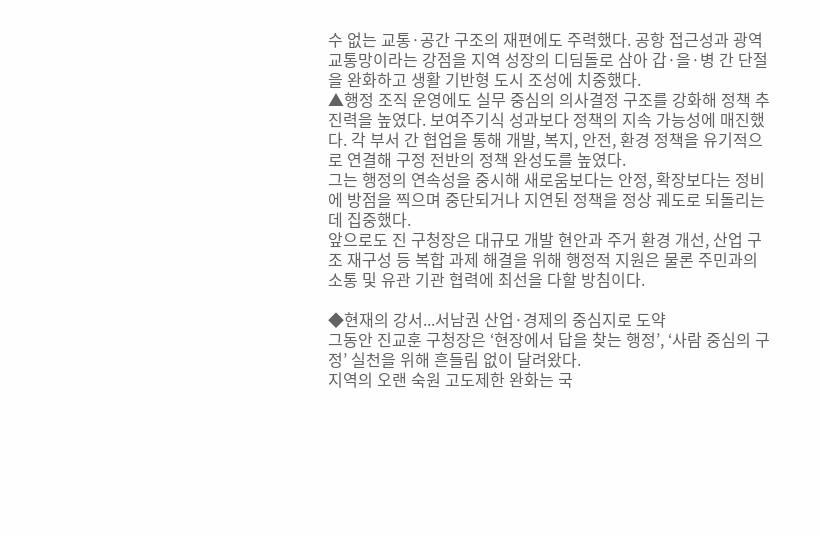수 없는 교통·공간 구조의 재편에도 주력했다. 공항 접근성과 광역 교통망이라는 강점을 지역 성장의 디딤돌로 삼아 갑·을·병 간 단절을 완화하고 생활 기반형 도시 조성에 치중했다.
▲행정 조직 운영에도 실무 중심의 의사결정 구조를 강화해 정책 추진력을 높였다. 보여주기식 성과보다 정책의 지속 가능성에 매진했다. 각 부서 간 협업을 통해 개발, 복지, 안전, 환경 정책을 유기적으로 연결해 구정 전반의 정책 완성도를 높였다.
그는 행정의 연속성을 중시해 새로움보다는 안정, 확장보다는 정비에 방점을 찍으며 중단되거나 지연된 정책을 정상 궤도로 되돌리는 데 집중했다.
앞으로도 진 구청장은 대규모 개발 현안과 주거 환경 개선, 산업 구조 재구성 등 복합 과제 해결을 위해 행정적 지원은 물론 주민과의 소통 및 유관 기관 협력에 최선을 다할 방침이다.

◆현재의 강서...서남권 산업·경제의 중심지로 도약
그동안 진교훈 구청장은 ‘현장에서 답을 찾는 행정’, ‘사람 중심의 구정’ 실천을 위해 흔들림 없이 달려왔다.
지역의 오랜 숙원 고도제한 완화는 국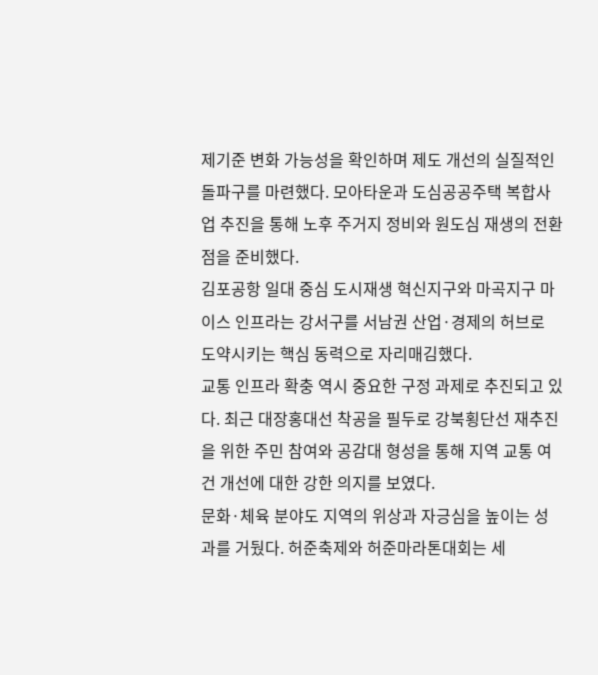제기준 변화 가능성을 확인하며 제도 개선의 실질적인 돌파구를 마련했다. 모아타운과 도심공공주택 복합사업 추진을 통해 노후 주거지 정비와 원도심 재생의 전환점을 준비했다.
김포공항 일대 중심 도시재생 혁신지구와 마곡지구 마이스 인프라는 강서구를 서남권 산업·경제의 허브로 도약시키는 핵심 동력으로 자리매김했다.
교통 인프라 확충 역시 중요한 구정 과제로 추진되고 있다. 최근 대장홍대선 착공을 필두로 강북횡단선 재추진을 위한 주민 참여와 공감대 형성을 통해 지역 교통 여건 개선에 대한 강한 의지를 보였다.
문화·체육 분야도 지역의 위상과 자긍심을 높이는 성과를 거뒀다. 허준축제와 허준마라톤대회는 세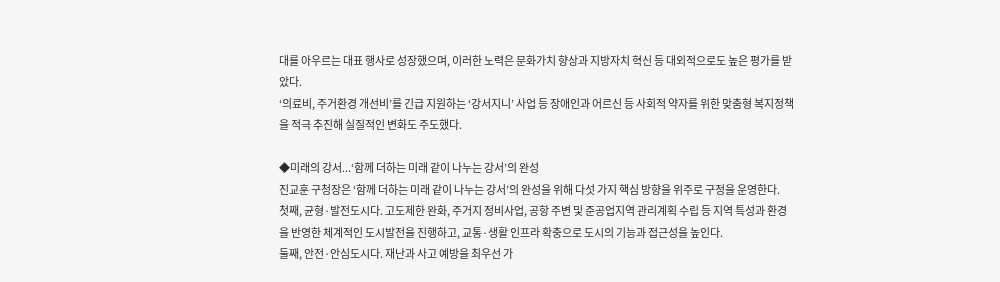대를 아우르는 대표 행사로 성장했으며, 이러한 노력은 문화가치 향상과 지방자치 혁신 등 대외적으로도 높은 평가를 받았다.
‘의료비, 주거환경 개선비’를 긴급 지원하는 ‘강서지니’ 사업 등 장애인과 어르신 등 사회적 약자를 위한 맞춤형 복지정책을 적극 추진해 실질적인 변화도 주도했다.

◆미래의 강서...‘함께 더하는 미래 같이 나누는 강서’의 완성
진교훈 구청장은 ‘함께 더하는 미래 같이 나누는 강서’의 완성을 위해 다섯 가지 핵심 방향을 위주로 구정을 운영한다.
첫째, 균형·발전도시다. 고도제한 완화, 주거지 정비사업, 공항 주변 및 준공업지역 관리계획 수립 등 지역 특성과 환경을 반영한 체계적인 도시발전을 진행하고, 교통·생활 인프라 확충으로 도시의 기능과 접근성을 높인다.
둘째, 안전·안심도시다. 재난과 사고 예방을 최우선 가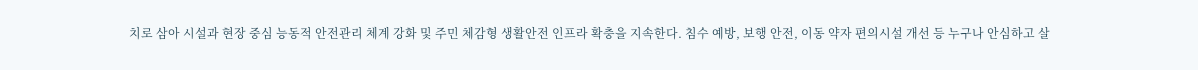치로 삼아 시설과 현장 중심 능동적 안전관리 체계 강화 및 주민 체감형 생활안전 인프라 확충을 지속한다. 침수 예방, 보행 안전, 이동 약자 편의시설 개선 등 누구나 안심하고 살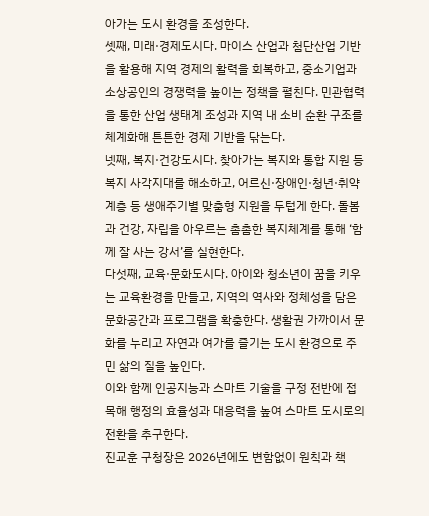아가는 도시 환경을 조성한다.
셋째, 미래·경제도시다. 마이스 산업과 첨단산업 기반을 활용해 지역 경제의 활력을 회복하고, 중소기업과 소상공인의 경쟁력을 높이는 정책을 펼친다. 민관협력을 통한 산업 생태계 조성과 지역 내 소비 순환 구조를 체계화해 튼튼한 경제 기반을 닦는다.
넷째, 복지·건강도시다. 찾아가는 복지와 통합 지원 등 복지 사각지대를 해소하고, 어르신·장애인·청년·취약계층 등 생애주기별 맞춤형 지원을 두텁게 한다. 돌봄과 건강, 자립을 아우르는 촘촘한 복지체계를 통해 ‘함께 잘 사는 강서’를 실현한다.
다섯째, 교육·문화도시다. 아이와 청소년이 꿈을 키우는 교육환경을 만들고, 지역의 역사와 정체성을 담은 문화공간과 프로그램을 확충한다. 생활권 가까이서 문화를 누리고 자연과 여가를 즐기는 도시 환경으로 주민 삶의 질을 높인다.
이와 함께 인공지능과 스마트 기술을 구정 전반에 접목해 행정의 효율성과 대응력을 높여 스마트 도시로의 전환을 추구한다.
진교훈 구청장은 2026년에도 변함없이 원칙과 책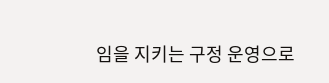임을 지키는 구정 운영으로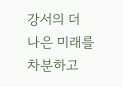강서의 더 나은 미래를 차분하고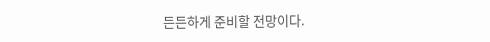든든하게 준비할 전망이다.